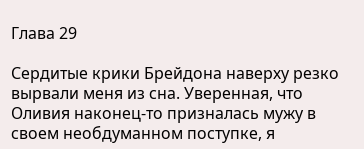Глава 29

Сердитые крики Брейдона наверху резко вырвали меня из сна. Уверенная, что Оливия наконец-то призналась мужу в своем необдуманном поступке, я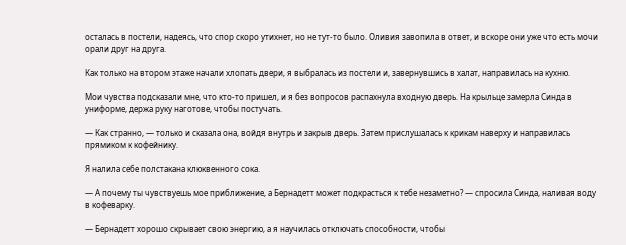осталась в постели, надеясь, что спор скоро утихнет, но не тут-то было. Оливия завопила в ответ, и вскоре они уже что есть мочи орали друг на друга.

Как только на втором этаже начали хлопать двери, я выбралась из постели и, завернувшись в халат, направилась на кухню.

Мои чувства подсказали мне, что кто-то пришел, и я без вопросов распахнула входную дверь. На крыльце замерла Синда в униформе, держа руку наготове, чтобы постучать.

— Как странно, — только и сказала она, войдя внутрь и закрыв дверь. Затем прислушалась к крикам наверху и направилась прямиком к кофейнику.

Я налила себе полстакана клюквенного сока.

— А почему ты чувствуешь мое приближение, а Бернадетт может подкрасться к тебе незаметно? — спросила Синда, наливая воду в кофеварку.

— Бернадетт хорошо скрывает свою энергию, а я научилась отключать способности, чтобы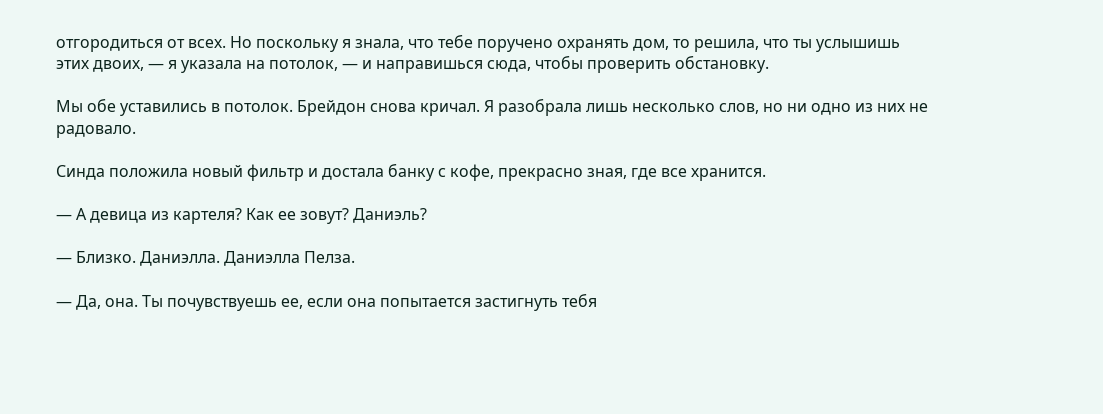отгородиться от всех. Но поскольку я знала, что тебе поручено охранять дом, то решила, что ты услышишь этих двоих, — я указала на потолок, — и направишься сюда, чтобы проверить обстановку.

Мы обе уставились в потолок. Брейдон снова кричал. Я разобрала лишь несколько слов, но ни одно из них не радовало.

Синда положила новый фильтр и достала банку с кофе, прекрасно зная, где все хранится.

— А девица из картеля? Как ее зовут? Даниэль?

— Близко. Даниэлла. Даниэлла Пелза.

— Да, она. Ты почувствуешь ее, если она попытается застигнуть тебя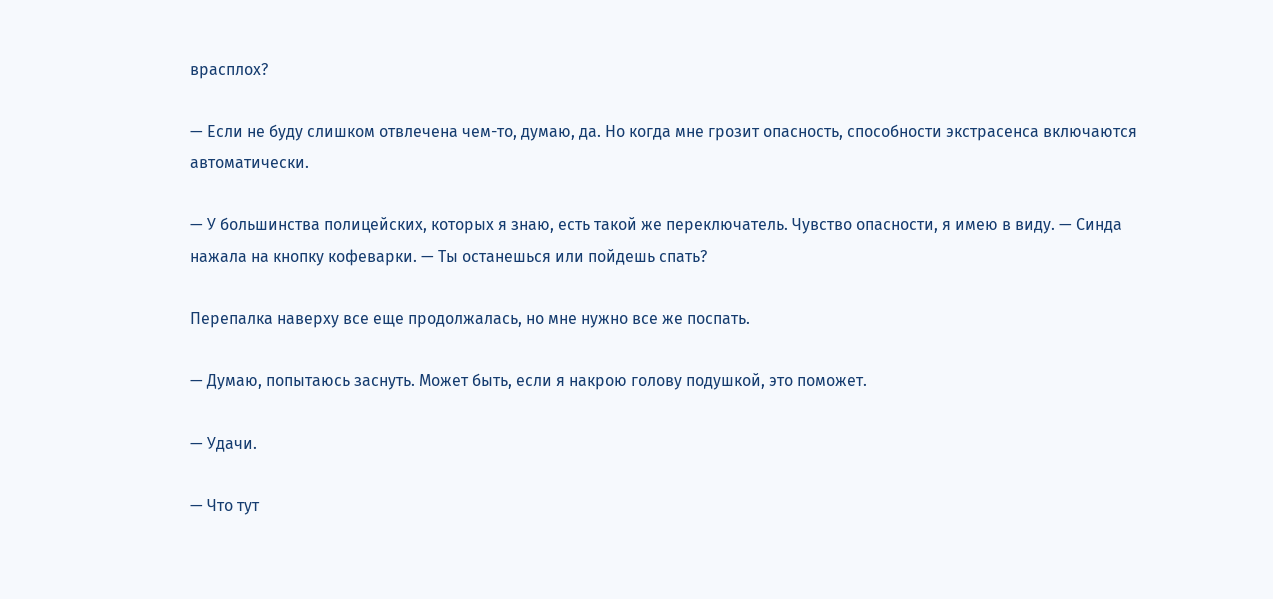врасплох?

— Если не буду слишком отвлечена чем-то, думаю, да. Но когда мне грозит опасность, способности экстрасенса включаются автоматически.

— У большинства полицейских, которых я знаю, есть такой же переключатель. Чувство опасности, я имею в виду. — Синда нажала на кнопку кофеварки. — Ты останешься или пойдешь спать?

Перепалка наверху все еще продолжалась, но мне нужно все же поспать.

— Думаю, попытаюсь заснуть. Может быть, если я накрою голову подушкой, это поможет.

— Удачи.

— Что тут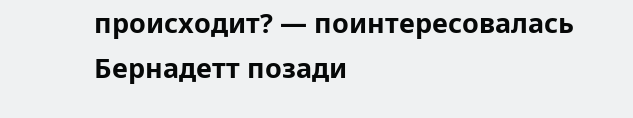происходит? — поинтересовалась Бернадетт позади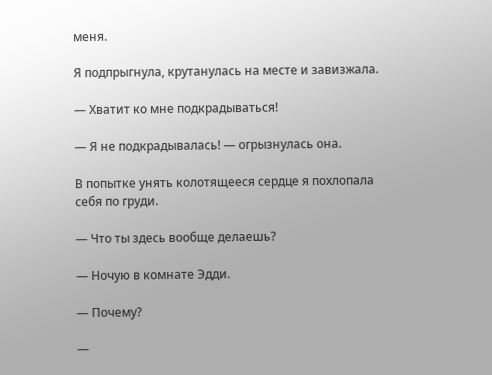меня.

Я подпрыгнула, крутанулась на месте и завизжала.

— Хватит ко мне подкрадываться!

— Я не подкрадывалась! — огрызнулась она.

В попытке унять колотящееся сердце я похлопала себя по груди.

— Что ты здесь вообще делаешь?

— Ночую в комнате Эдди.

— Почему?

—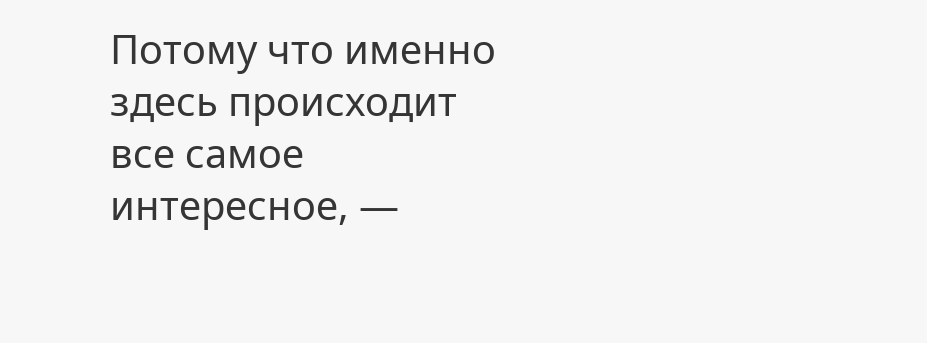Потому что именно здесь происходит все самое интересное, —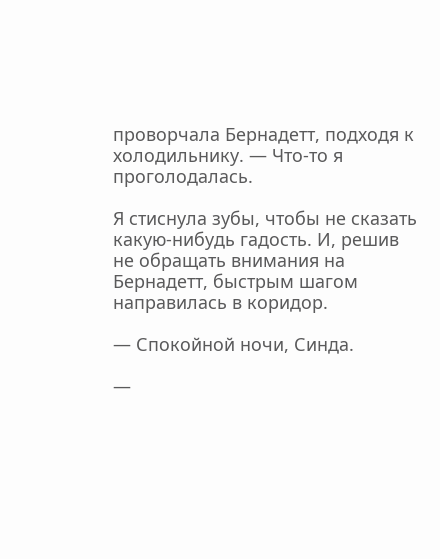проворчала Бернадетт, подходя к холодильнику. — Что-то я проголодалась.

Я стиснула зубы, чтобы не сказать какую-нибудь гадость. И, решив не обращать внимания на Бернадетт, быстрым шагом направилась в коридор.

— Спокойной ночи, Синда.

—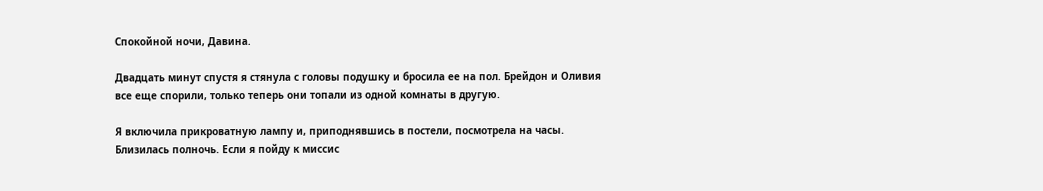Спокойной ночи, Давина.

Двадцать минут спустя я стянула с головы подушку и бросила ее на пол. Брейдон и Оливия все еще спорили, только теперь они топали из одной комнаты в другую.

Я включила прикроватную лампу и, приподнявшись в постели, посмотрела на часы. Близилась полночь. Если я пойду к миссис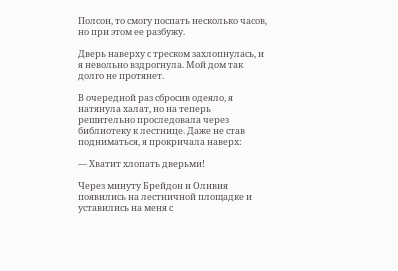Полсон, то смогу поспать несколько часов, но при этом ее разбужу.

Дверь наверху с треском захлопнулась, и я невольно вздрогнула. Мой дом так долго не протянет.

В очередной раз сбросив одеяло, я натянула халат, но на теперь решительно проследовала через библиотеку к лестнице. Даже не став подниматься, я прокричала наверх:

— Хватит хлопать дверьми!

Через минуту Брейдон и Оливия появились на лестничной площадке и уставились на меня с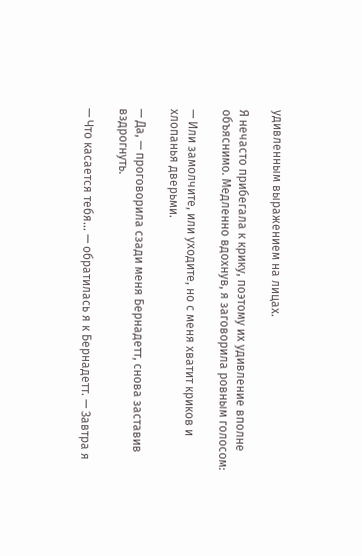удивленным выражением на лицах.

Я нечасто прибегала к крику, поэтому их удивление вполне объяснимо. Медленно вдохнув, я заговорила ровным голосом:

— Или замолчите, или уходите, но с меня хватит криков и хлопанья дверьми.

— Да, — проговорила сзади меня Бернадетт, снова заставив вздрогнуть.

— Что касается тебя... — обратилась я к Бернадетт. — Завтра я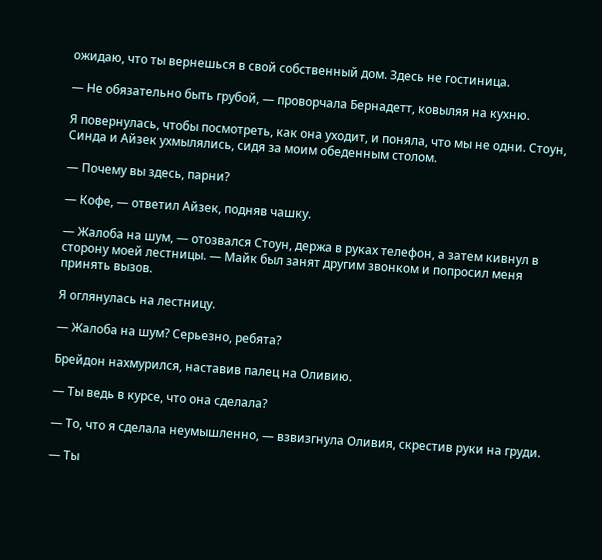ожидаю, что ты вернешься в свой собственный дом. Здесь не гостиница.

— Не обязательно быть грубой, — проворчала Бернадетт, ковыляя на кухню.

Я повернулась, чтобы посмотреть, как она уходит, и поняла, что мы не одни. Стоун, Синда и Айзек ухмылялись, сидя за моим обеденным столом.

— Почему вы здесь, парни?

— Кофе, — ответил Айзек, подняв чашку.

— Жалоба на шум, — отозвался Стоун, держа в руках телефон, а затем кивнул в сторону моей лестницы. — Майк был занят другим звонком и попросил меня принять вызов.

Я оглянулась на лестницу.

— Жалоба на шум? Серьезно, ребята?

Брейдон нахмурился, наставив палец на Оливию.

— Ты ведь в курсе, что она сделала?

— То, что я сделала неумышленно, — взвизгнула Оливия, скрестив руки на груди.

— Ты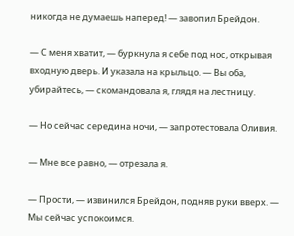никогда не думаешь наперед! — завопил Брейдон.

— С меня хватит, — буркнула я себе под нос, открывая входную дверь. И указала на крыльцо. — Вы оба, убирайтесь, — скомандовала я, глядя на лестницу.

— Но сейчас середина ночи, — запротестовала Оливия.

— Мне все равно, — отрезала я.

— Прости, — извинился Брейдон, подняв руки вверх. — Мы сейчас успокоимся.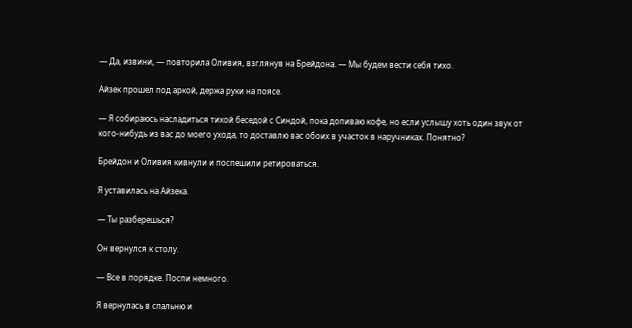— Да, извини, — повторила Оливия, взглянув на Брейдона. — Мы будем вести себя тихо.

Айзек прошел под аркой, держа руки на поясе.

— Я собираюсь насладиться тихой беседой с Синдой, пока допиваю кофе, но если услышу хоть один звук от кого-нибудь из вас до моего ухода, то доставлю вас обоих в участок в наручниках. Понятно?

Брейдон и Оливия кивнули и поспешили ретироваться.

Я уставилась на Айзека.

— Ты разберешься?

Он вернулся к столу.

— Все в порядке. Поспи немного.

Я вернулась в спальню и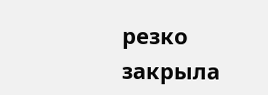резко закрыла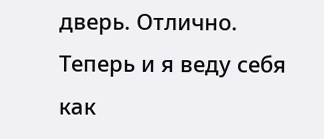дверь. Отлично. Теперь и я веду себя как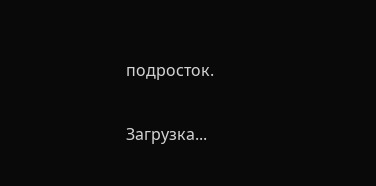подросток.

Загрузка...